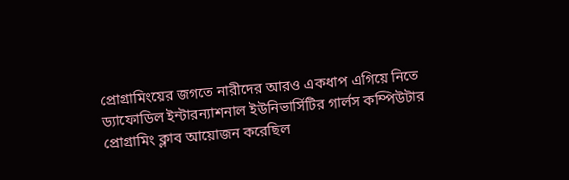প্রোগ্রামিংয়ের জগতে নারীদের আরও একধাপ এগিয়ে নিতে ড্যাফোডিল ইন্টারন্যাশনাল ইউনিভার্সিটির গার্লস কম্পিউটার প্রোগ্রামিং ক্লাব আয়োজন করেছিল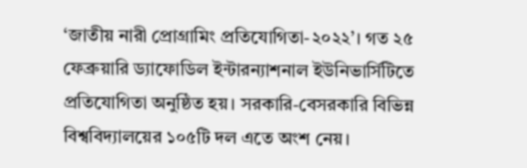‘জাতীয় নারী প্রোগ্রামিং প্রতিযোগিতা-২০২২’। গত ২৫ ফেব্রুয়ারি ড্যাফোডিল ইন্টারন্যাশনাল ইউনিভার্সিটিতে প্রতিযোগিতা অনুষ্ঠিত হয়। সরকারি-বেসরকারি বিভিন্ন বিশ্ববিদ্যালয়ের ১০৫টি দল এতে অংশ নেয়।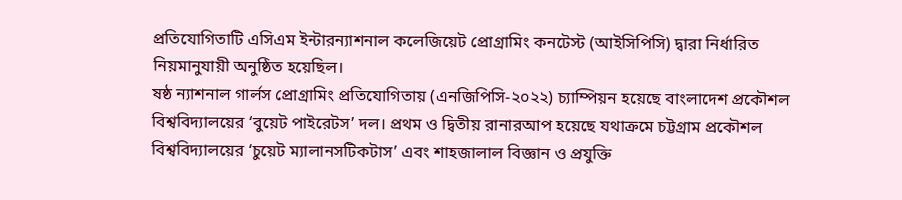প্রতিযোগিতাটি এসিএম ইন্টারন্যাশনাল কলেজিয়েট প্রোগ্রামিং কনটেস্ট (আইসিপিসি) দ্বারা নির্ধারিত নিয়মানুযায়ী অনুষ্ঠিত হয়েছিল।
ষষ্ঠ ন্যাশনাল গার্লস প্রোগ্রামিং প্রতিযোগিতায় (এনজিপিসি-২০২২) চ্যাম্পিয়ন হয়েছে বাংলাদেশ প্রকৌশল বিশ্ববিদ্যালয়ের ‘বুয়েট পাইরেটস’ দল। প্রথম ও দ্বিতীয় রানারআপ হয়েছে যথাক্রমে চট্টগ্রাম প্রকৌশল বিশ্ববিদ্যালয়ের ‘চুয়েট ম্যালানসটিকটাস’ এবং শাহজালাল বিজ্ঞান ও প্রযুক্তি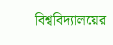বিশ্ববিদ্যালয়ের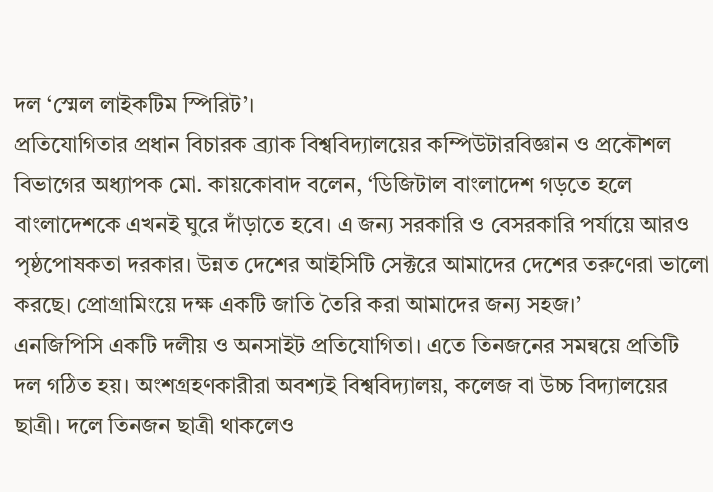দল ‘স্মেল লাইকটিম স্পিরিট’।
প্রতিযোগিতার প্রধান বিচারক ব্র্যাক বিশ্ববিদ্যালয়ের কম্পিউটারবিজ্ঞান ও প্রকৌশল বিভাগের অধ্যাপক মো. কায়কোবাদ বলেন, ‘ডিজিটাল বাংলাদেশ গড়তে হলে বাংলাদেশকে এখনই ঘুরে দাঁড়াতে হবে। এ জন্য সরকারি ও বেসরকারি পর্যায়ে আরও পৃষ্ঠপোষকতা দরকার। উন্নত দেশের আইসিটি সেক্টরে আমাদের দেশের তরুণেরা ভালো করছে। প্রোগ্রামিংয়ে দক্ষ একটি জাতি তৈরি করা আমাদের জন্য সহজ।’
এনজিপিসি একটি দলীয় ও অনসাইট প্রতিযোগিতা। এতে তিনজনের সমন্বয়ে প্রতিটি দল গঠিত হয়। অংশগ্রহণকারীরা অবশ্যই বিশ্ববিদ্যালয়, কলেজ বা উচ্চ বিদ্যালয়ের ছাত্রী। দলে তিনজন ছাত্রী থাকলেও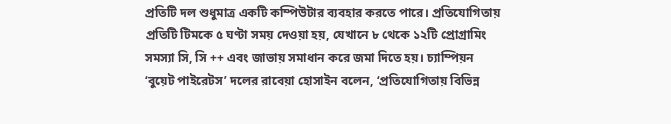প্রতিটি দল শুধুমাত্র একটি কম্পিউটার ব্যবহার করতে পারে। প্রতিযোগিতায় প্রতিটি টিমকে ৫ ঘণ্টা সময় দেওয়া হয়, যেখানে ৮ থেকে ১২টি প্রোগ্রামিং সমস্যা সি, সি ++ এবং জাভায় সমাধান করে জমা দিতে হয়। চ্যাম্পিয়ন ‘বুয়েট পাইরেটস’ দলের রাবেয়া হোসাইন বলেন, ‘প্রতিযোগিতায় বিভিন্ন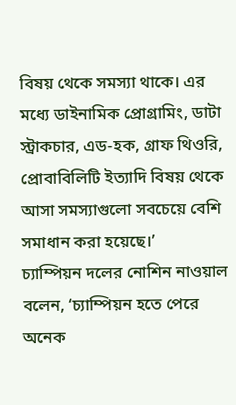বিষয় থেকে সমস্যা থাকে। এর মধ্যে ডাইনামিক প্রোগ্রামিং, ডাটা স্ট্রাকচার, এড-হক, গ্রাফ থিওরি, প্রোবাবিলিটি ইত্যাদি বিষয় থেকে আসা সমস্যাগুলো সবচেয়ে বেশি সমাধান করা হয়েছে।’
চ্যাম্পিয়ন দলের নোশিন নাওয়াল বলেন, ‘চ্যাম্পিয়ন হতে পেরে অনেক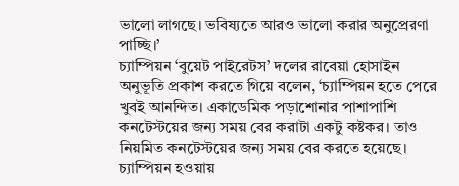ভালো লাগছে। ভবিষ্যতে আরও ভালো করার অনুপ্রেরণা পাচ্ছি।’
চ্যাম্পিয়ন ‘বুয়েট পাইরেটস’ দলের রাবেয়া হোসাইন অনুভূতি প্রকাশ করতে গিয়ে বলেন, ‘চ্যাম্পিয়ন হতে পেরে খুবই আনন্দিত। একাডেমিক পড়াশোনার পাশাপাশি কনটেস্টয়ের জন্য সময় বের করাটা একটু কষ্টকর। তাও নিয়মিত কনটেস্টয়ের জন্য সময় বের করতে হয়েছে। চ্যাম্পিয়ন হওয়ায়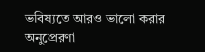ভবিষ্যতে আরও ভালো করার অনুপ্রেরণা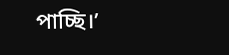পাচ্ছি।’